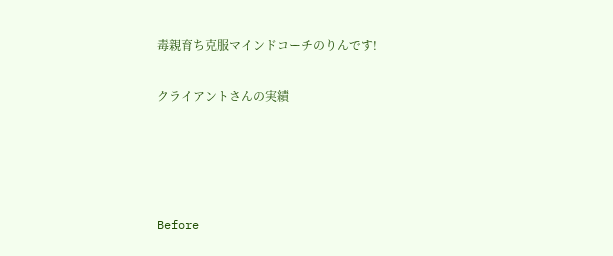毒親育ち克服マインドコーチのりんです!

クライアントさんの実績




Before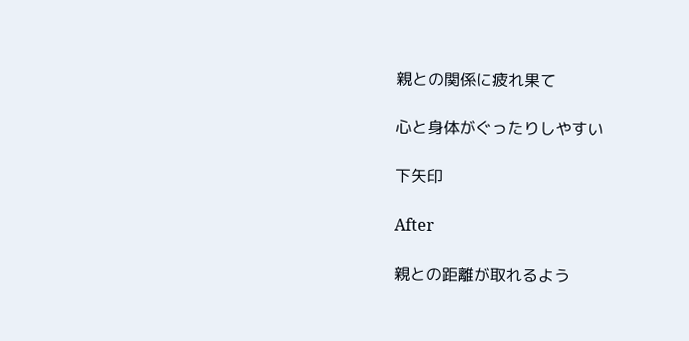親との関係に疲れ果て

心と身体がぐったりしやすい

下矢印

After

親との距離が取れるよう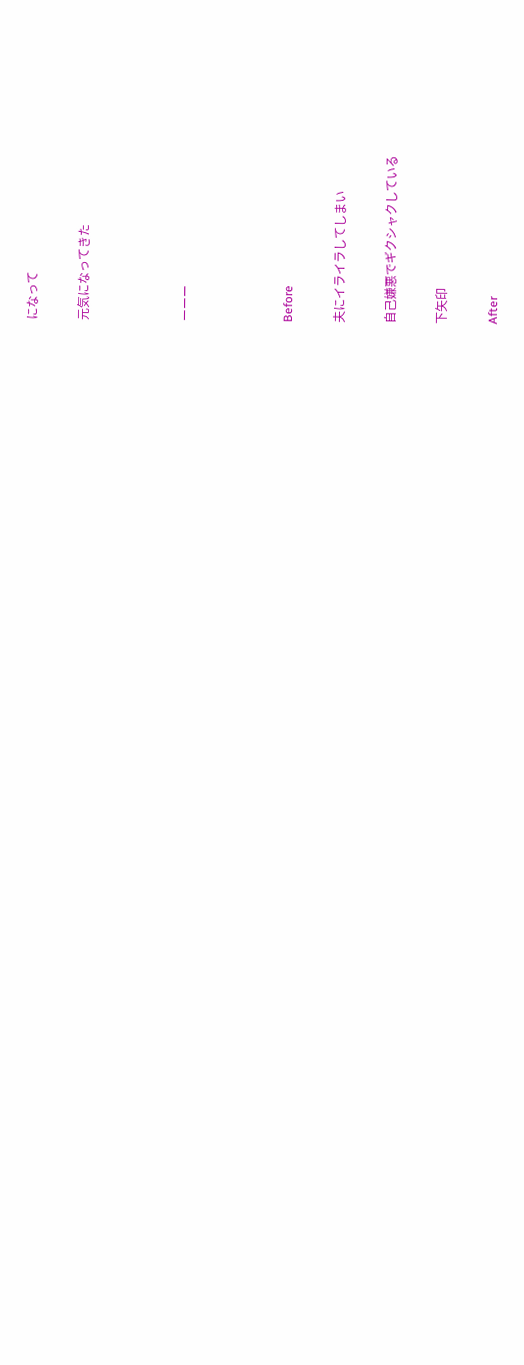になって

元気になってきた



ーーー



Before

夫にイライラしてしまい

自己嫌悪でギクシャクしている

下矢印

After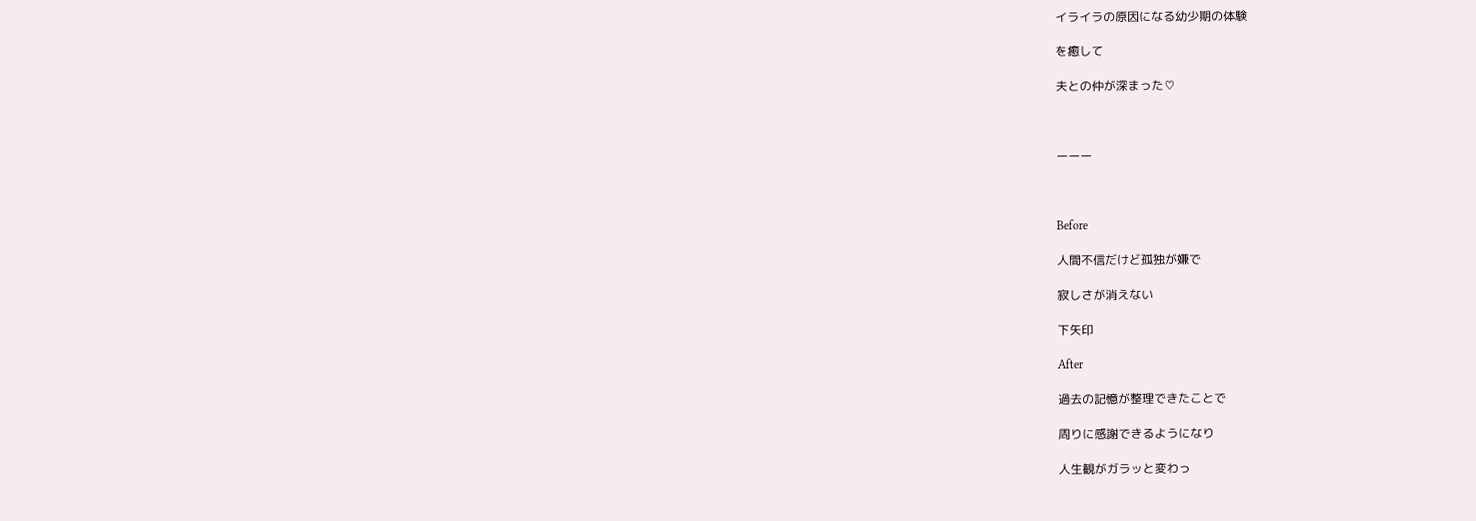イライラの原因になる幼少期の体験

を癒して

夫との仲が深まった♡



ーーー



Before

人間不信だけど孤独が嫌で

寂しさが消えない

下矢印

After

過去の記憶が整理できたことで

周りに感謝できるようになり

人生観がガラッと変わっ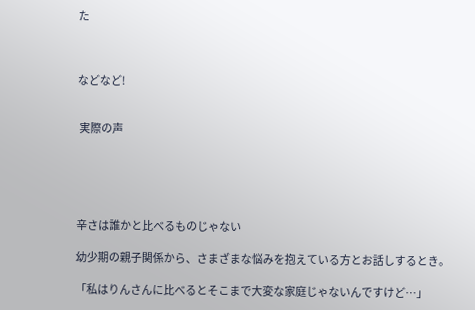た



などなど!


 実際の声





辛さは誰かと比べるものじゃない

幼少期の親子関係から、さまざまな悩みを抱えている方とお話しするとき。

「私はりんさんに比べるとそこまで大変な家庭じゃないんですけど…」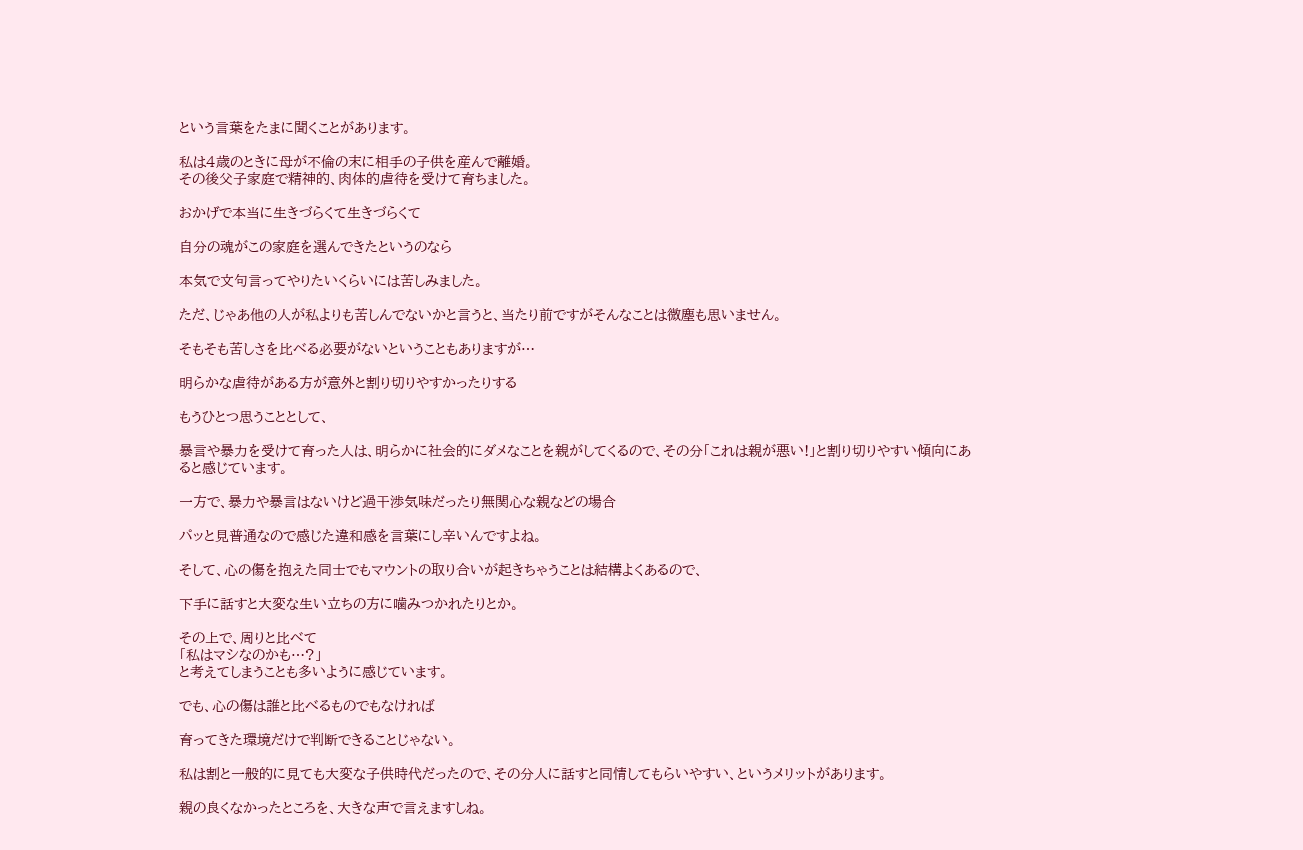という言葉をたまに聞くことがあります。

私は4歳のときに母が不倫の末に相手の子供を産んで離婚。
その後父子家庭で精神的、肉体的虐待を受けて育ちました。

おかげで本当に生きづらくて生きづらくて

自分の魂がこの家庭を選んできたというのなら

本気で文句言ってやりたいくらいには苦しみました。

ただ、じゃあ他の人が私よりも苦しんでないかと言うと、当たり前ですがそんなことは微塵も思いません。

そもそも苦しさを比べる必要がないということもありますが…

明らかな虐待がある方が意外と割り切りやすかったりする

もうひとつ思うこととして、

暴言や暴力を受けて育った人は、明らかに社会的にダメなことを親がしてくるので、その分「これは親が悪い!」と割り切りやすい傾向にあると感じています。

一方で、暴力や暴言はないけど過干渉気味だったり無関心な親などの場合

パッと見普通なので感じた違和感を言葉にし辛いんですよね。

そして、心の傷を抱えた同士でもマウントの取り合いが起きちゃうことは結構よくあるので、

下手に話すと大変な生い立ちの方に噛みつかれたりとか。

その上で、周りと比べて
「私はマシなのかも…?」
と考えてしまうことも多いように感じています。

でも、心の傷は誰と比べるものでもなければ

育ってきた環境だけで判断できることじゃない。

私は割と一般的に見ても大変な子供時代だったので、その分人に話すと同情してもらいやすい、というメリットがあります。

親の良くなかったところを、大きな声で言えますしね。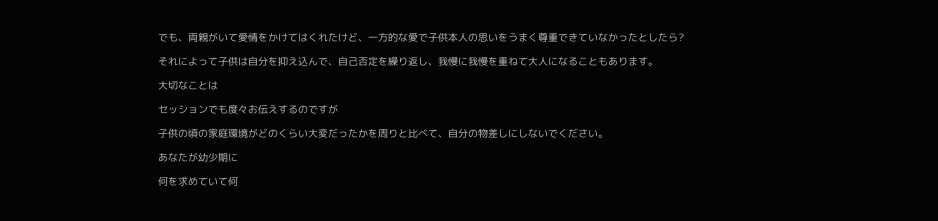でも、両親がいて愛情をかけてはくれたけど、一方的な愛で子供本人の思いをうまく尊重できていなかったとしたら?

それによって子供は自分を抑え込んで、自己否定を繰り返し、我慢に我慢を重ねて大人になることもあります。

大切なことは

セッションでも度々お伝えするのですが

子供の頃の家庭環境がどのくらい大変だったかを周りと比べて、自分の物差しにしないでください。

あなたが幼少期に

何を求めていて何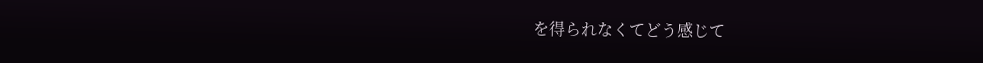を得られなくてどう感じて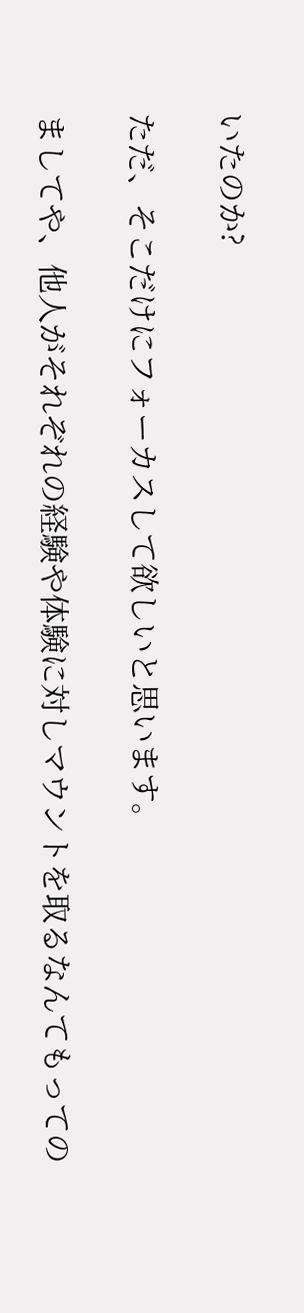いたのか?

ただ、そこだけにフォーカスして欲しいと思います。

ましてや、他人がそれぞれの経験や体験に対しマウントを取るなんてもっての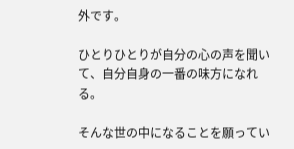外です。

ひとりひとりが自分の心の声を聞いて、自分自身の一番の味方になれる。

そんな世の中になることを願ってい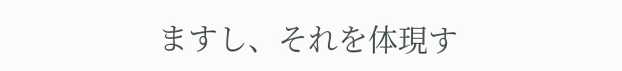ますし、それを体現す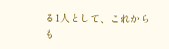る1人として、これからも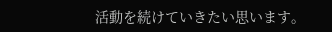活動を続けていきたい思います。